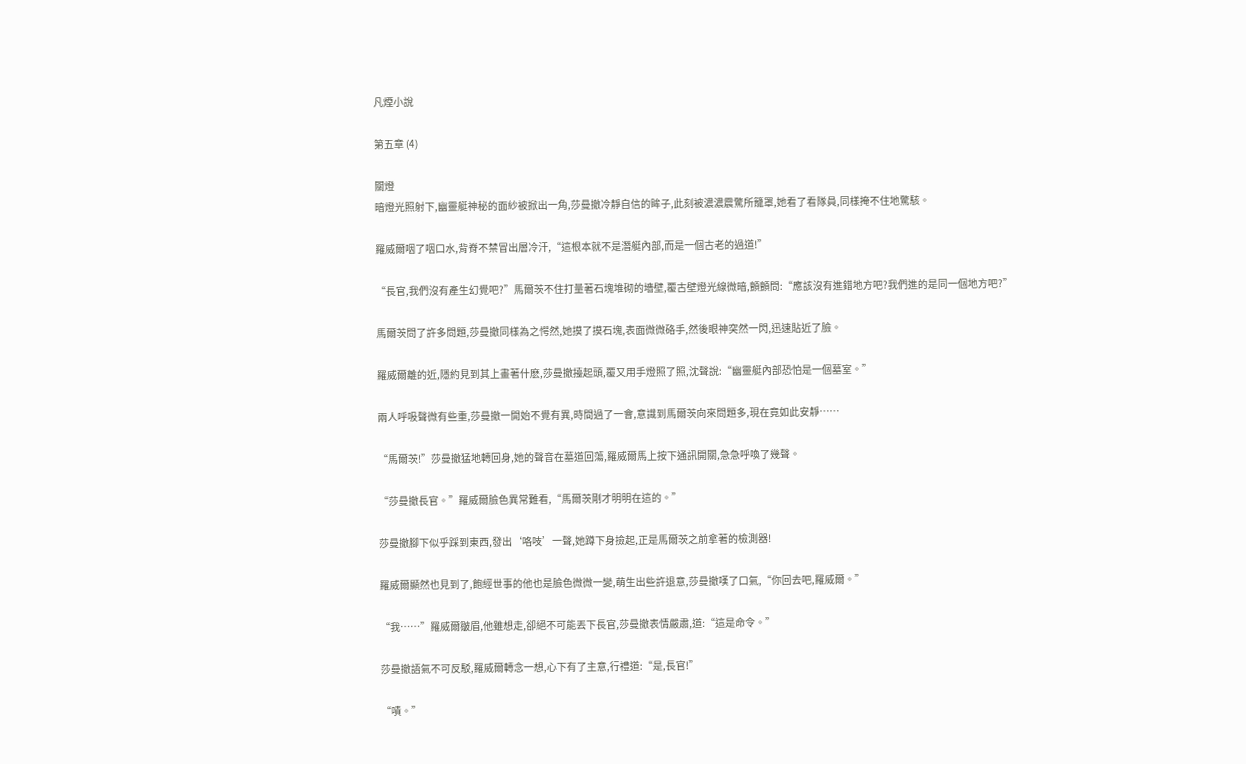凡煙小說

第五章 (4)

關燈
暗燈光照射下,幽靈艇神秘的面紗被掀出一角,莎曼撤冷靜自信的眸子,此刻被濃濃震驚所籠罩,她看了看隊員,同樣掩不住地驚駭。

羅威爾咽了咽口水,背脊不禁冒出層冷汗,“這根本就不是潛艇內部,而是一個古老的過道!”

“長官,我們沒有產生幻覺吧?”馬爾茨不住打量著石塊堆砌的墻壁,覆古壁燈光線微暗,顫顫問:“應該沒有進錯地方吧?我們進的是同一個地方吧?”

馬爾茨問了許多問題,莎曼撤同樣為之愕然,她摸了摸石塊,表面微微硌手,然後眼神突然一閃,迅速貼近了臉。

羅威爾離的近,隱約見到其上畫著什麽,莎曼撤擡起頭,覆又用手燈照了照,沈聲說:“幽靈艇內部恐怕是一個墓室。”

兩人呼吸聲微有些重,莎曼撤一開始不覺有異,時間過了一會,意識到馬爾茨向來問題多,現在竟如此安靜……

“馬爾茨!”莎曼撤猛地轉回身,她的聲音在墓道回蕩,羅威爾馬上按下通訊開關,急急呼喚了幾聲。

“莎曼撤長官。”羅威爾臉色異常難看,“馬爾茨剛才明明在這的。”

莎曼撤腳下似乎踩到東西,發出‘咯吱’一聲,她蹲下身撿起,正是馬爾茨之前拿著的檢測器!

羅威爾顯然也見到了,飽經世事的他也是臉色微微一變,萌生出些許退意,莎曼撤嘆了口氣,“你回去吧,羅威爾。”

“我……”羅威爾皺眉,他雖想走,卻絕不可能丟下長官,莎曼撤表情嚴肅,道:“這是命令。”

莎曼撤語氣不可反駁,羅威爾轉念一想,心下有了主意,行禮道:“是,長官!”

“嘖。”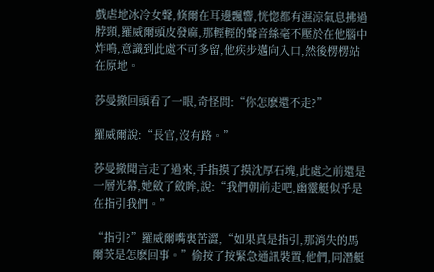戲虐地冰冷女聲,倏爾在耳邊飄響,恍惚都有濕涼氣息拂過脖頸,羅威爾頭皮發麻,那輕輕的聲音絲毫不壓於在他腦中炸鳴,意識到此處不可多留,他疾步邁向入口,然後楞楞站在原地。

莎曼撤回頭看了一眼,奇怪問:“你怎麽還不走?”

羅威爾說:“長官,沒有路。”

莎曼撤聞言走了過來,手指摸了摸沈厚石塊,此處之前還是一層光幕,她斂了斂眸,說:“我們朝前走吧,幽靈艇似乎是在指引我們。”

“指引?”羅威爾嘴裏苦澀,“如果真是指引,那消失的馬爾茨是怎麽回事。”偷按了按緊急通訊裝置,他們,同潛艇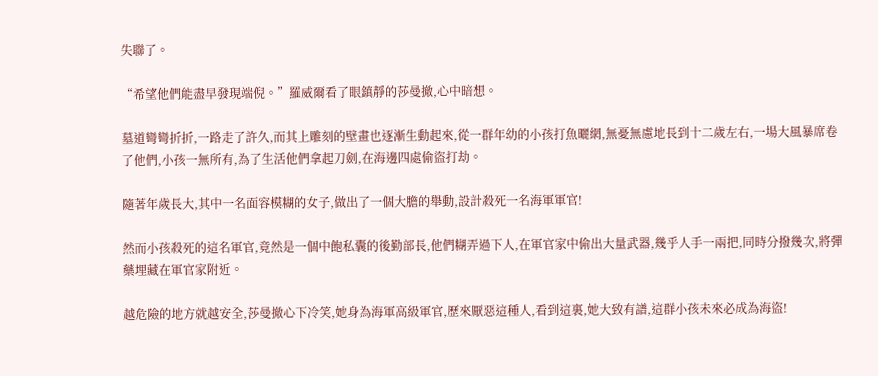失聯了。

“希望他們能盡早發現端倪。”羅威爾看了眼鎮靜的莎曼撤,心中暗想。

墓道彎彎折折,一路走了許久,而其上雕刻的壁畫也逐漸生動起來,從一群年幼的小孩打魚曬網,無憂無慮地長到十二歲左右,一場大風暴席卷了他們,小孩一無所有,為了生活他們拿起刀劍,在海邊四處偷盜打劫。

隨著年歲長大,其中一名面容模糊的女子,做出了一個大膽的舉動,設計殺死一名海軍軍官!

然而小孩殺死的這名軍官,竟然是一個中飽私囊的後勤部長,他們糊弄過下人,在軍官家中偷出大量武器,幾乎人手一兩把,同時分撥幾次,將彈藥埋藏在軍官家附近。

越危險的地方就越安全,莎曼撤心下冷笑,她身為海軍高級軍官,歷來厭惡這種人,看到這裏,她大致有譜,這群小孩未來必成為海盜!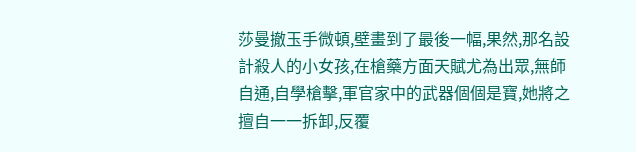莎曼撤玉手微頓,壁畫到了最後一幅,果然,那名設計殺人的小女孩,在槍藥方面天賦尤為出眾,無師自通,自學槍擊,軍官家中的武器個個是寶,她將之擅自一一拆卸,反覆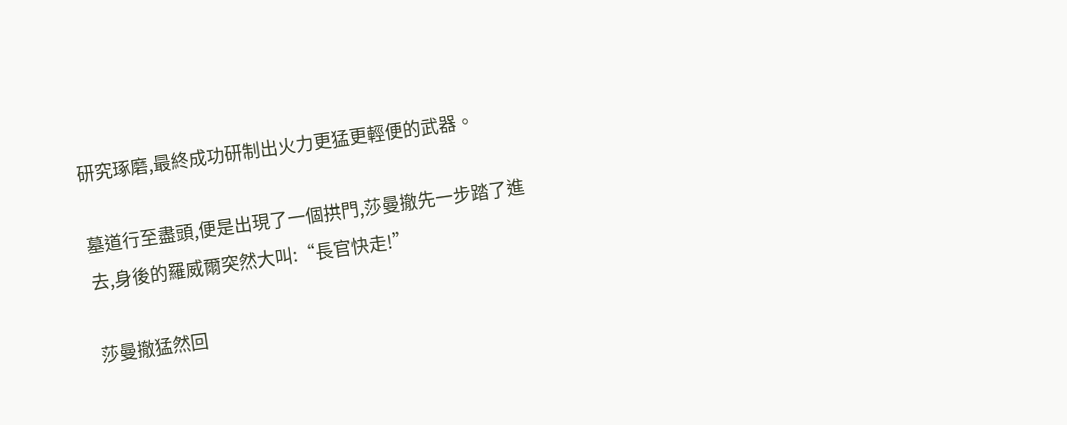研究琢磨,最終成功研制出火力更猛更輕便的武器。

墓道行至盡頭,便是出現了一個拱門,莎曼撤先一步踏了進去,身後的羅威爾突然大叫:“長官快走!”

莎曼撤猛然回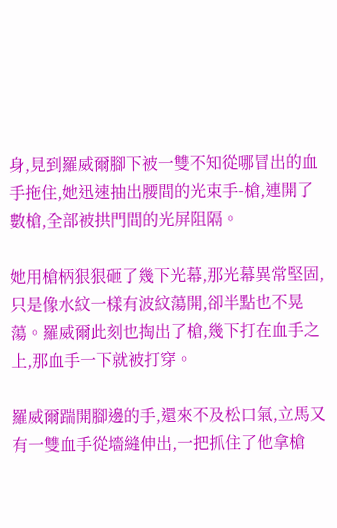身,見到羅威爾腳下被一雙不知從哪冒出的血手拖住,她迅速抽出腰間的光束手-槍,連開了數槍,全部被拱門間的光屏阻隔。

她用槍柄狠狠砸了幾下光幕,那光幕異常堅固,只是像水紋一樣有波紋蕩開,卻半點也不晃蕩。羅威爾此刻也掏出了槍,幾下打在血手之上,那血手一下就被打穿。

羅威爾踹開腳邊的手,還來不及松口氣,立馬又有一雙血手從墻縫伸出,一把抓住了他拿槍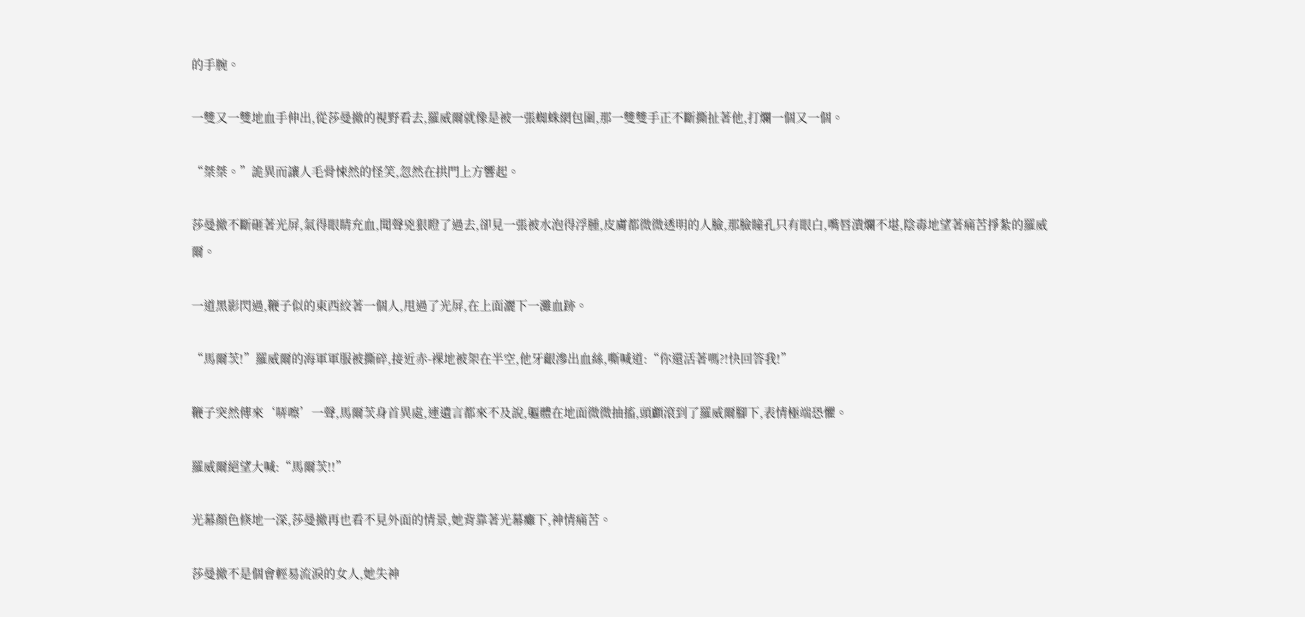的手腕。

一雙又一雙地血手伸出,從莎曼撤的視野看去,羅威爾就像是被一張蜘蛛網包圍,那一雙雙手正不斷撕扯著他,打爛一個又一個。

“桀桀。”詭異而讓人毛骨悚然的怪笑,忽然在拱門上方響起。

莎曼撤不斷砸著光屏,氣得眼睛充血,聞聲兇狠瞪了過去,卻見一張被水泡得浮腫,皮膚都微微透明的人臉,那臉瞳孔只有眼白,嘴唇潰爛不堪,陰毒地望著痛苦掙紮的羅威爾。

一道黑影閃過,鞭子似的東西絞著一個人,甩過了光屏,在上面灑下一灘血跡。

“馬爾茨!”羅威爾的海軍軍服被撕碎,接近赤-裸地被架在半空,他牙齦滲出血絲,嘶喊道:“你還活著嗎?!快回答我!”

鞭子突然傳來‘哢嚓’一聲,馬爾茨身首異處,連遺言都來不及說,軀體在地面微微抽搐,頭顱滾到了羅威爾腳下,表情極端恐懼。

羅威爾絕望大喊:“馬爾茨!!”

光幕顏色倏地一深,莎曼撤再也看不見外面的情景,她背靠著光幕癱下,神情痛苦。

莎曼撤不是個會輕易流淚的女人,她失神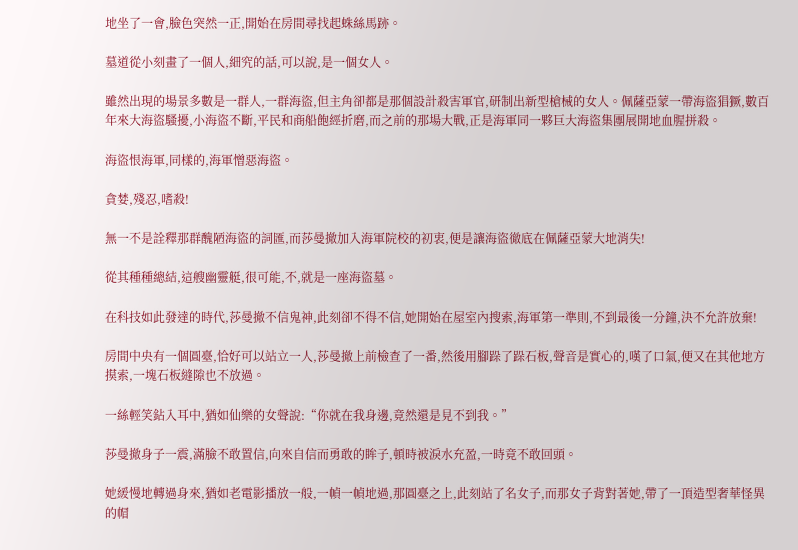地坐了一會,臉色突然一正,開始在房間尋找起蛛絲馬跡。

墓道從小刻畫了一個人,細究的話,可以說,是一個女人。

雖然出現的場景多數是一群人,一群海盜,但主角卻都是那個設計殺害軍官,研制出新型槍械的女人。佩薩亞蒙一帶海盜猖獗,數百年來大海盜騷擾,小海盜不斷,平民和商船飽經折磨,而之前的那場大戰,正是海軍同一夥巨大海盜集團展開地血腥拼殺。

海盜恨海軍,同樣的,海軍憎惡海盜。

貪婪,殘忍,嗜殺!

無一不是詮釋那群醜陋海盜的詞匯,而莎曼撤加入海軍院校的初衷,便是讓海盜徹底在佩薩亞蒙大地消失!

從其種種總結,這艘幽靈艇,很可能,不,就是一座海盜墓。

在科技如此發達的時代,莎曼撤不信鬼神,此刻卻不得不信,她開始在屋室內搜索,海軍第一準則,不到最後一分鐘,決不允許放棄!

房間中央有一個圓臺,恰好可以站立一人,莎曼撤上前檢查了一番,然後用腳跺了跺石板,聲音是實心的,嘆了口氣,便又在其他地方摸索,一塊石板縫隙也不放過。

一絲輕笑鉆入耳中,猶如仙樂的女聲說:“你就在我身邊,竟然還是見不到我。”

莎曼撤身子一震,滿臉不敢置信,向來自信而勇敢的眸子,頓時被淚水充盈,一時竟不敢回頭。

她緩慢地轉過身來,猶如老電影播放一般,一幀一幀地過,那圓臺之上,此刻站了名女子,而那女子背對著她,帶了一頂造型奢華怪異的帽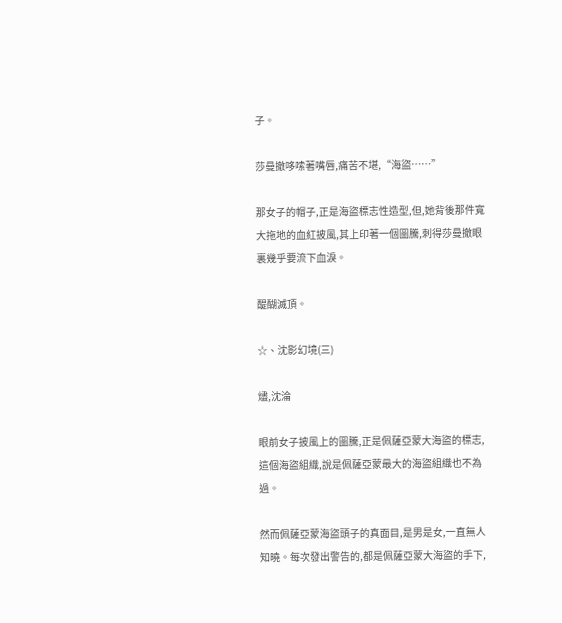子。

莎曼撤哆嗦著嘴唇,痛苦不堪,“海盜……”

那女子的帽子,正是海盜標志性造型,但,她背後那件寬大拖地的血紅披風,其上印著一個圖騰,刺得莎曼撤眼裏幾乎要流下血淚。

醍醐滅頂。

☆、沈影幻境(三)

燼,沈淪

眼前女子披風上的圖騰,正是佩薩亞蒙大海盜的標志,這個海盜組織,說是佩薩亞蒙最大的海盜組織也不為過。

然而佩薩亞蒙海盜頭子的真面目,是男是女,一直無人知曉。每次發出警告的,都是佩薩亞蒙大海盜的手下,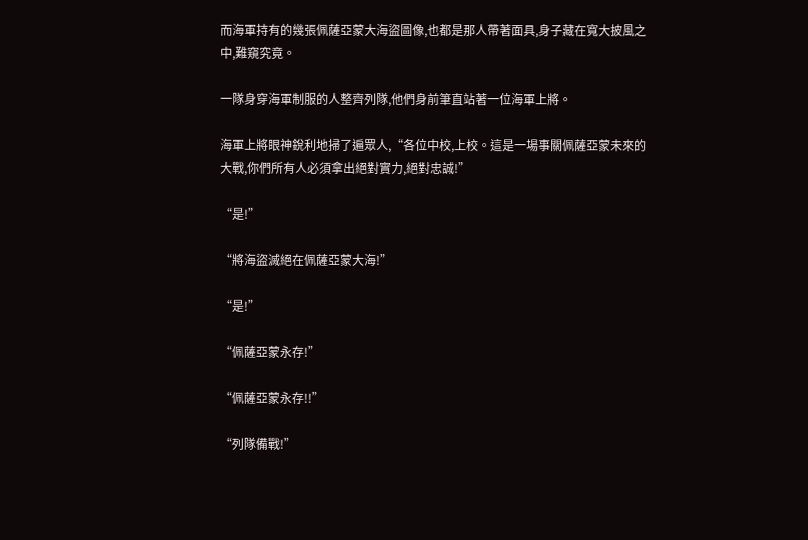而海軍持有的幾張佩薩亞蒙大海盜圖像,也都是那人帶著面具,身子藏在寬大披風之中,難窺究竟。

一隊身穿海軍制服的人整齊列隊,他們身前筆直站著一位海軍上將。

海軍上將眼神銳利地掃了遍眾人,“各位中校,上校。這是一場事關佩薩亞蒙未來的大戰,你們所有人必須拿出絕對實力,絕對忠誠!”

“是!”

“將海盜滅絕在佩薩亞蒙大海!”

“是!”

“佩薩亞蒙永存!”

“佩薩亞蒙永存!!”

“列隊備戰!”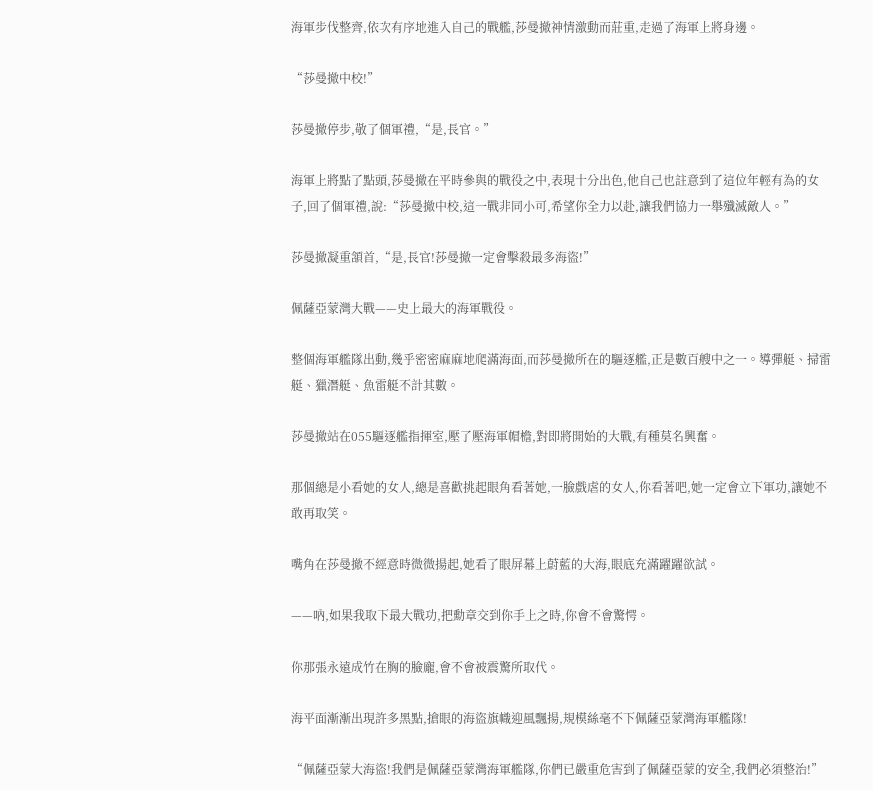海軍步伐整齊,依次有序地進入自己的戰艦,莎曼撤神情激動而莊重,走過了海軍上將身邊。

“莎曼撤中校!”

莎曼撤停步,敬了個軍禮,“是,長官。”

海軍上將點了點頭,莎曼撤在平時參與的戰役之中,表現十分出色,他自己也註意到了這位年輕有為的女子,回了個軍禮,說:“莎曼撤中校,這一戰非同小可,希望你全力以赴,讓我們協力一舉殲滅敵人。”

莎曼撤凝重頷首,“是,長官!莎曼撤一定會擊殺最多海盜!”

佩薩亞蒙灣大戰——史上最大的海軍戰役。

整個海軍艦隊出動,幾乎密密麻麻地爬滿海面,而莎曼撤所在的驅逐艦,正是數百艘中之一。導彈艇、掃雷艇、獵潛艇、魚雷艇不計其數。

莎曼撤站在055驅逐艦指揮室,壓了壓海軍帽檐,對即將開始的大戰,有種莫名興奮。

那個總是小看她的女人,總是喜歡挑起眼角看著她,一臉戲虐的女人,你看著吧,她一定會立下軍功,讓她不敢再取笑。

嘴角在莎曼撤不經意時微微揚起,她看了眼屏幕上蔚藍的大海,眼底充滿躍躍欲試。

——吶,如果我取下最大戰功,把勳章交到你手上之時,你會不會驚愕。

你那張永遠成竹在胸的臉龐,會不會被震驚所取代。

海平面漸漸出現許多黑點,搶眼的海盜旗幟迎風飄揚,規模絲毫不下佩薩亞蒙灣海軍艦隊!

“佩薩亞蒙大海盜!我們是佩薩亞蒙灣海軍艦隊,你們已嚴重危害到了佩薩亞蒙的安全,我們必須整治!”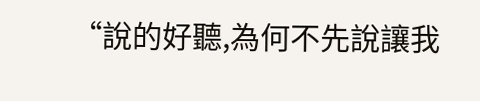“說的好聽,為何不先說讓我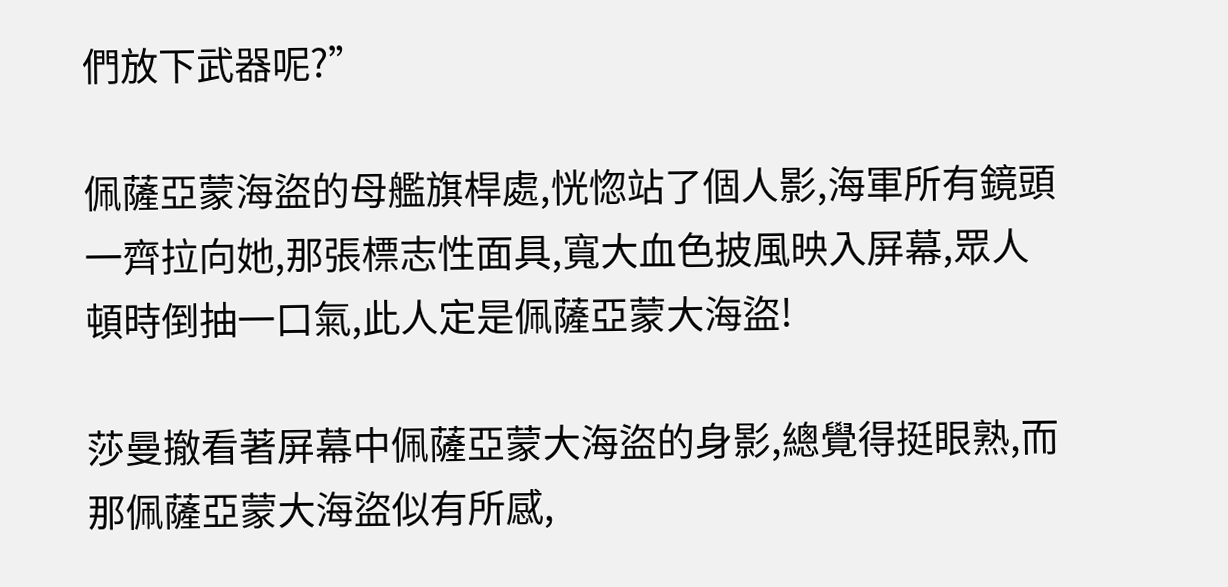們放下武器呢?”

佩薩亞蒙海盜的母艦旗桿處,恍惚站了個人影,海軍所有鏡頭一齊拉向她,那張標志性面具,寬大血色披風映入屏幕,眾人頓時倒抽一口氣,此人定是佩薩亞蒙大海盜!

莎曼撤看著屏幕中佩薩亞蒙大海盜的身影,總覺得挺眼熟,而那佩薩亞蒙大海盜似有所感,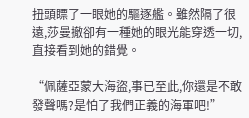扭頭瞟了一眼她的驅逐艦。雖然隔了很遠,莎曼撤卻有一種她的眼光能穿透一切,直接看到她的錯覺。

“佩薩亞蒙大海盜,事已至此,你還是不敢發聲嗎?是怕了我們正義的海軍吧!”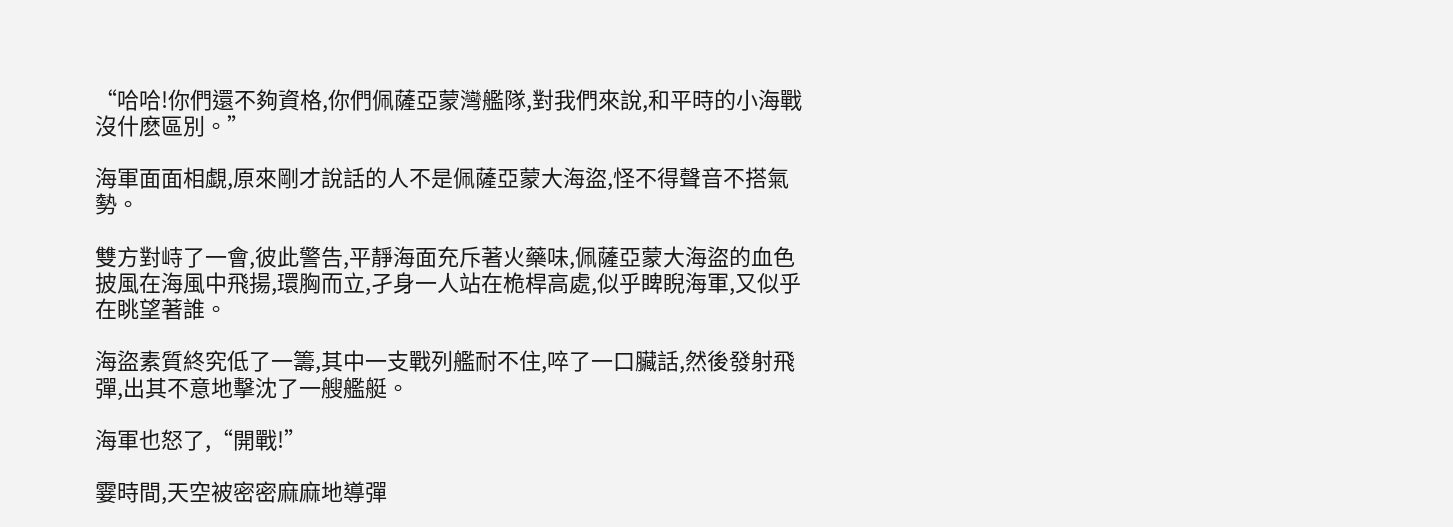“哈哈!你們還不夠資格,你們佩薩亞蒙灣艦隊,對我們來說,和平時的小海戰沒什麽區別。”

海軍面面相覷,原來剛才說話的人不是佩薩亞蒙大海盜,怪不得聲音不搭氣勢。

雙方對峙了一會,彼此警告,平靜海面充斥著火藥味,佩薩亞蒙大海盜的血色披風在海風中飛揚,環胸而立,孑身一人站在桅桿高處,似乎睥睨海軍,又似乎在眺望著誰。

海盜素質終究低了一籌,其中一支戰列艦耐不住,啐了一口臟話,然後發射飛彈,出其不意地擊沈了一艘艦艇。

海軍也怒了,“開戰!”

霎時間,天空被密密麻麻地導彈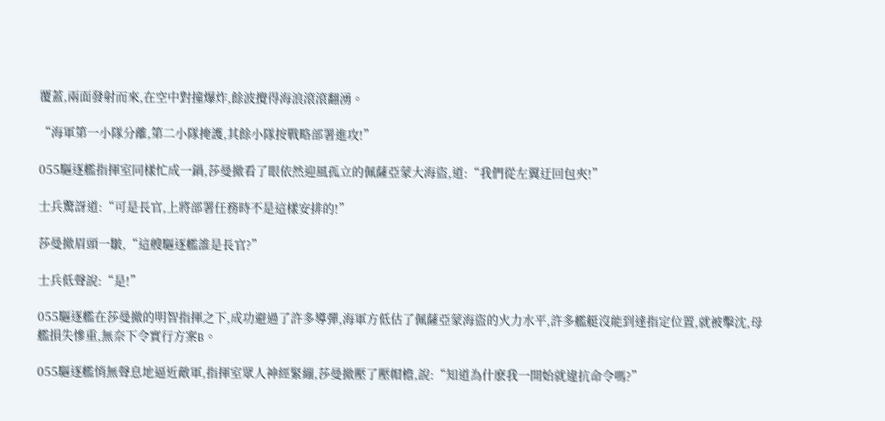覆蓋,兩面發射而來,在空中對撞爆炸,餘波攪得海浪滾滾翻湧。

“海軍第一小隊分離,第二小隊掩護,其餘小隊按戰略部署進攻!”

055驅逐艦指揮室同樣忙成一鍋,莎曼撤看了眼依然迎風孤立的佩薩亞蒙大海盜,道:“我們從左翼迂回包夾!”

士兵驚訝道:“可是長官,上將部署任務時不是這樣安排的!”

莎曼撤眉頭一皺,“這艘驅逐艦誰是長官?”

士兵低聲說:“是!”

055驅逐艦在莎曼撤的明智指揮之下,成功避過了許多導彈,海軍方低估了佩薩亞蒙海盜的火力水平,許多艦艇沒能到達指定位置,就被擊沈,母艦損失慘重,無奈下令實行方案B。

055驅逐艦悄無聲息地逼近敵軍,指揮室眾人神經緊繃,莎曼撤壓了壓帽檐,說:“知道為什麽我一開始就違抗命令嗎?”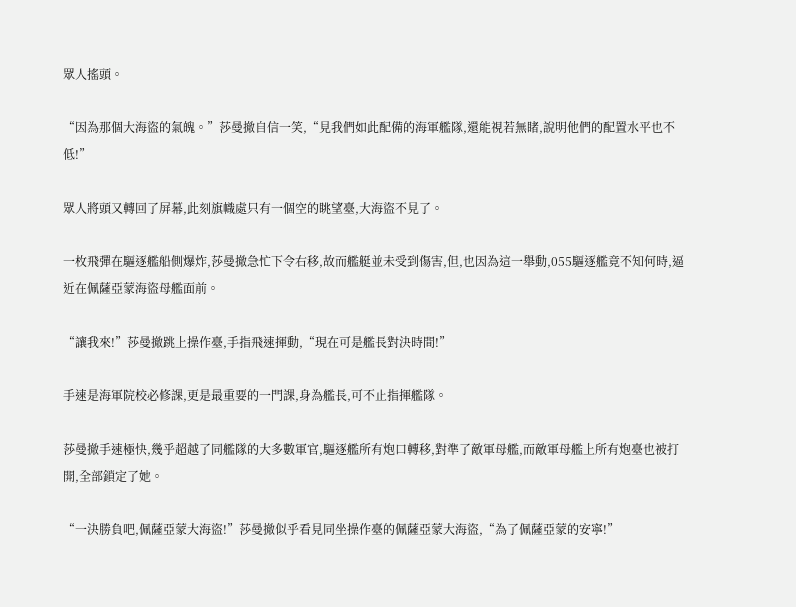眾人搖頭。

“因為那個大海盜的氣魄。”莎曼撤自信一笑,“見我們如此配備的海軍艦隊,還能視若無睹,說明他們的配置水平也不低!”

眾人將頭又轉回了屏幕,此刻旗幟處只有一個空的眺望臺,大海盜不見了。

一枚飛彈在驅逐艦船側爆炸,莎曼撤急忙下令右移,故而艦艇並未受到傷害,但,也因為這一舉動,055驅逐艦竟不知何時,逼近在佩薩亞蒙海盜母艦面前。

“讓我來!”莎曼撤跳上操作臺,手指飛速揮動,“現在可是艦長對決時間!”

手速是海軍院校必修課,更是最重要的一門課,身為艦長,可不止指揮艦隊。

莎曼撤手速極快,幾乎超越了同艦隊的大多數軍官,驅逐艦所有炮口轉移,對準了敵軍母艦,而敵軍母艦上所有炮臺也被打開,全部鎖定了她。

“一決勝負吧,佩薩亞蒙大海盜!”莎曼撤似乎看見同坐操作臺的佩薩亞蒙大海盜,“為了佩薩亞蒙的安寧!”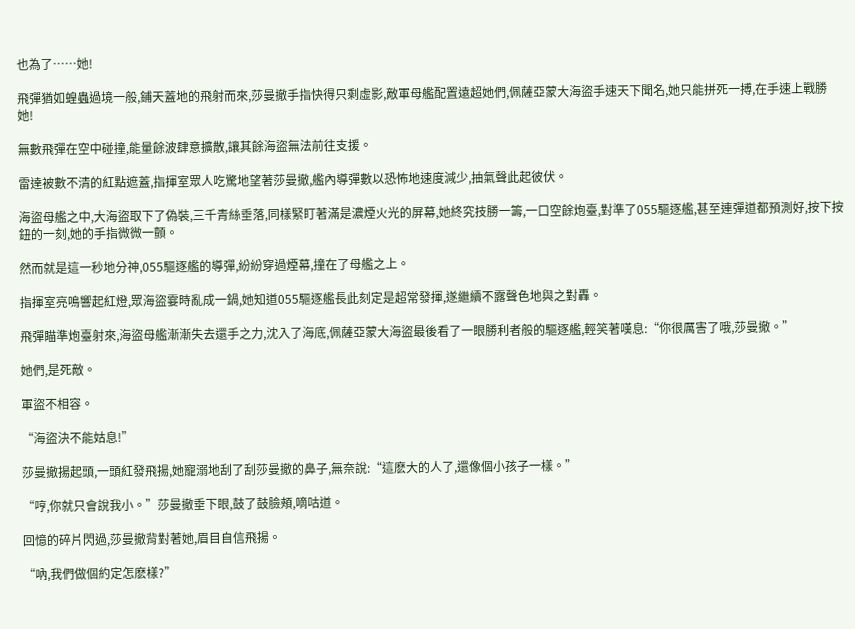也為了……她!

飛彈猶如蝗蟲過境一般,鋪天蓋地的飛射而來,莎曼撤手指快得只剩虛影,敵軍母艦配置遠超她們,佩薩亞蒙大海盜手速天下聞名,她只能拼死一搏,在手速上戰勝她!

無數飛彈在空中碰撞,能量餘波肆意擴散,讓其餘海盜無法前往支援。

雷達被數不清的紅點遮蓋,指揮室眾人吃驚地望著莎曼撤,艦內導彈數以恐怖地速度減少,抽氣聲此起彼伏。

海盜母艦之中,大海盜取下了偽裝,三千青絲垂落,同樣緊盯著滿是濃煙火光的屏幕,她終究技勝一籌,一口空餘炮臺,對準了055驅逐艦,甚至連彈道都預測好,按下按鈕的一刻,她的手指微微一顫。

然而就是這一秒地分神,055驅逐艦的導彈,紛紛穿過煙幕,撞在了母艦之上。

指揮室亮鳴響起紅燈,眾海盜霎時亂成一鍋,她知道055驅逐艦長此刻定是超常發揮,遂繼續不露聲色地與之對轟。

飛彈瞄準炮臺射來,海盜母艦漸漸失去還手之力,沈入了海底,佩薩亞蒙大海盜最後看了一眼勝利者般的驅逐艦,輕笑著嘆息:“你很厲害了哦,莎曼撤。”

她們,是死敵。

軍盜不相容。

“海盜決不能姑息!”

莎曼撤揚起頭,一頭紅發飛揚,她寵溺地刮了刮莎曼撤的鼻子,無奈說:“這麽大的人了,還像個小孩子一樣。”

“哼,你就只會說我小。”莎曼撤垂下眼,鼓了鼓臉頰,嘀咕道。

回憶的碎片閃過,莎曼撤背對著她,眉目自信飛揚。

“吶,我們做個約定怎麽樣?”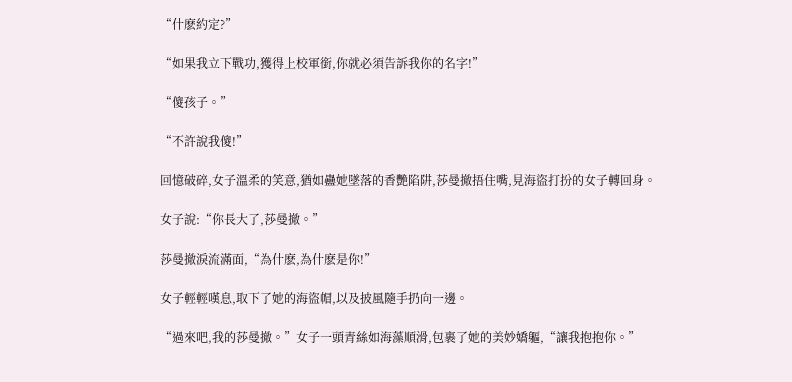“什麽約定?”

“如果我立下戰功,獲得上校軍銜,你就必須告訴我你的名字!”

“傻孩子。”

“不許說我傻!”

回憶破碎,女子溫柔的笑意,猶如蠱她墜落的香艷陷阱,莎曼撤捂住嘴,見海盜打扮的女子轉回身。

女子說:“你長大了,莎曼撤。”

莎曼撤淚流滿面,“為什麽,為什麽是你!”

女子輕輕嘆息,取下了她的海盜帽,以及披風隨手扔向一邊。

“過來吧,我的莎曼撤。”女子一頭青絲如海藻順滑,包裹了她的美妙嬌軀,“讓我抱抱你。”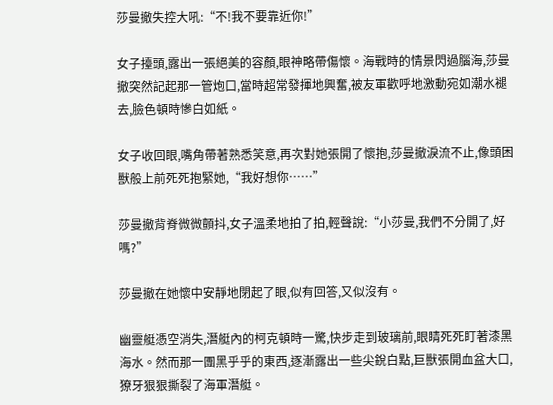莎曼撤失控大吼:“不!我不要靠近你!”

女子擡頭,露出一張絕美的容顏,眼神略帶傷懷。海戰時的情景閃過腦海,莎曼撤突然記起那一管炮口,當時超常發揮地興奮,被友軍歡呼地激動宛如潮水褪去,臉色頓時慘白如紙。

女子收回眼,嘴角帶著熟悉笑意,再次對她張開了懷抱,莎曼撤淚流不止,像頭困獸般上前死死抱緊她,“我好想你……”

莎曼撤背脊微微顫抖,女子溫柔地拍了拍,輕聲說:“小莎曼,我們不分開了,好嗎?”

莎曼撤在她懷中安靜地閉起了眼,似有回答,又似沒有。

幽靈艇憑空消失,潛艇內的柯克頓時一驚,快步走到玻璃前,眼睛死死盯著漆黑海水。然而那一團黑乎乎的東西,逐漸露出一些尖銳白點,巨獸張開血盆大口,獠牙狠狠撕裂了海軍潛艇。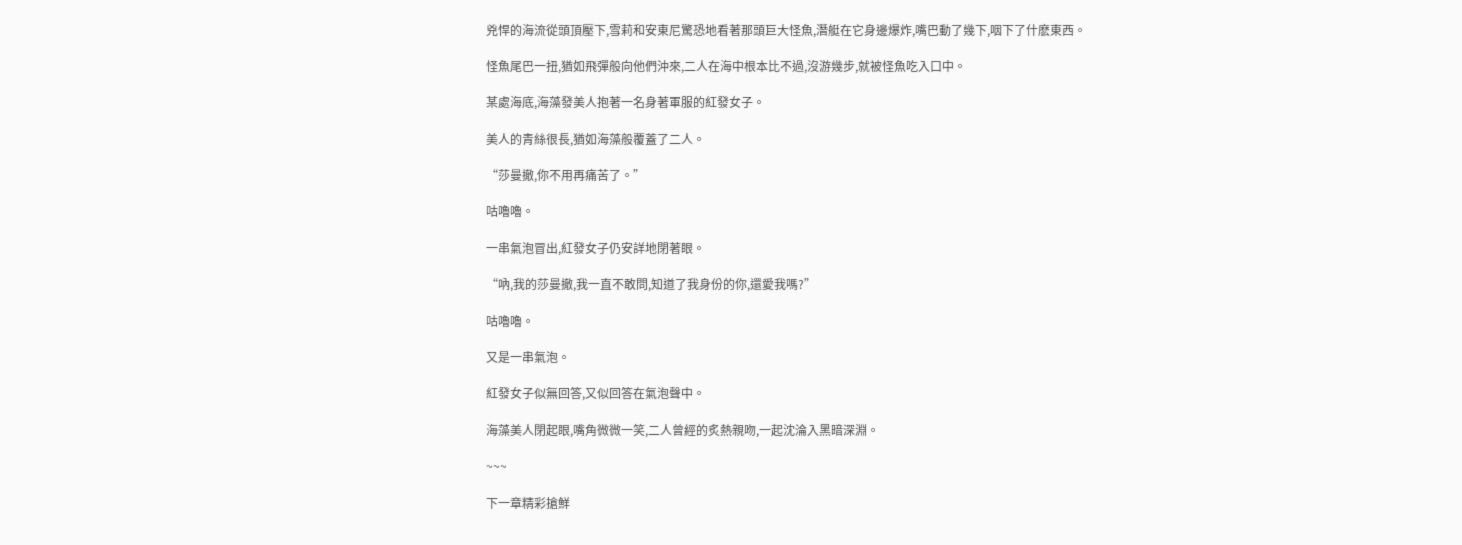兇悍的海流從頭頂壓下,雪莉和安東尼驚恐地看著那頭巨大怪魚,潛艇在它身邊爆炸,嘴巴動了幾下,咽下了什麽東西。

怪魚尾巴一扭,猶如飛彈般向他們沖來,二人在海中根本比不過,沒游幾步,就被怪魚吃入口中。

某處海底,海藻發美人抱著一名身著軍服的紅發女子。

美人的青絲很長,猶如海藻般覆蓋了二人。

“莎曼撤,你不用再痛苦了。”

咕嚕嚕。

一串氣泡冒出,紅發女子仍安詳地閉著眼。

“吶,我的莎曼撤,我一直不敢問,知道了我身份的你,還愛我嗎?”

咕嚕嚕。

又是一串氣泡。

紅發女子似無回答,又似回答在氣泡聲中。

海藻美人閉起眼,嘴角微微一笑,二人曾經的炙熱親吻,一起沈淪入黑暗深淵。

~~~

下一章精彩搶鮮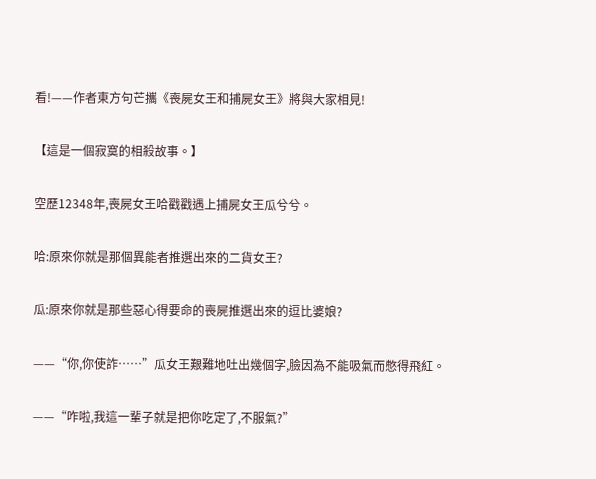看!——作者東方句芒攜《喪屍女王和捕屍女王》將與大家相見!

【這是一個寂寞的相殺故事。】

空歷12348年,喪屍女王哈戳戳遇上捕屍女王瓜兮兮。

哈:原來你就是那個異能者推選出來的二貨女王?

瓜:原來你就是那些惡心得要命的喪屍推選出來的逗比婆娘?

——“你,你使詐……”瓜女王艱難地吐出幾個字,臉因為不能吸氣而憋得飛紅。

——“咋啦,我這一輩子就是把你吃定了,不服氣?”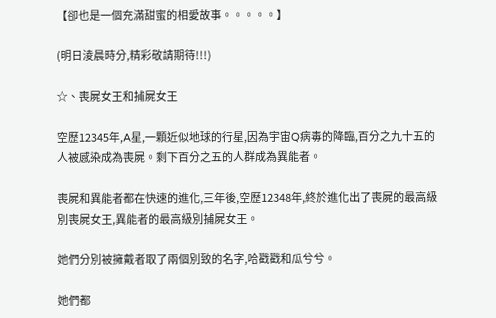【卻也是一個充滿甜蜜的相愛故事。。。。。】

(明日淩晨時分,精彩敬請期待!!!)

☆、喪屍女王和捕屍女王

空歷12345年,A星,一顆近似地球的行星,因為宇宙Q病毒的降臨,百分之九十五的人被感染成為喪屍。剩下百分之五的人群成為異能者。

喪屍和異能者都在快速的進化,三年後,空歷12348年,終於進化出了喪屍的最高級別喪屍女王,異能者的最高級別捕屍女王。

她們分別被擁戴者取了兩個別致的名字,哈戳戳和瓜兮兮。

她們都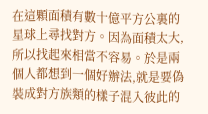在這顆面積有數十億平方公裏的星球上尋找對方。因為面積太大,所以找起來相當不容易。於是兩個人都想到一個好辦法,就是要偽裝成對方族類的樣子混入彼此的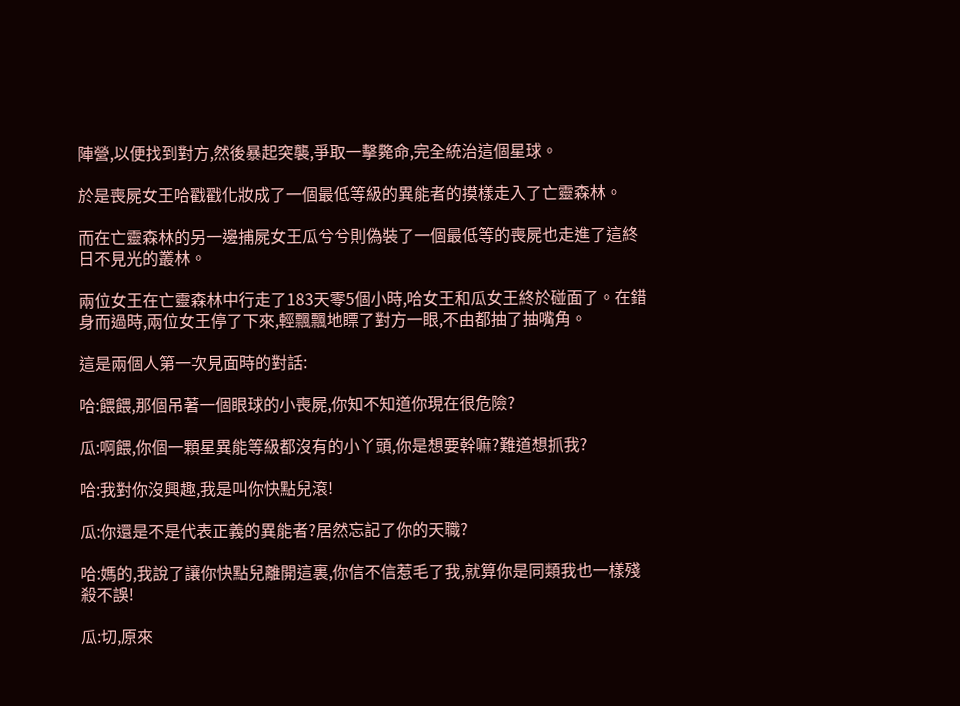陣營,以便找到對方,然後暴起突襲,爭取一擊斃命,完全統治這個星球。

於是喪屍女王哈戳戳化妝成了一個最低等級的異能者的摸樣走入了亡靈森林。

而在亡靈森林的另一邊捕屍女王瓜兮兮則偽裝了一個最低等的喪屍也走進了這終日不見光的叢林。

兩位女王在亡靈森林中行走了183天零5個小時,哈女王和瓜女王終於碰面了。在錯身而過時,兩位女王停了下來,輕飄飄地瞟了對方一眼,不由都抽了抽嘴角。

這是兩個人第一次見面時的對話:

哈:餵餵,那個吊著一個眼球的小喪屍,你知不知道你現在很危險?

瓜:啊餵,你個一顆星異能等級都沒有的小丫頭,你是想要幹嘛?難道想抓我?

哈:我對你沒興趣,我是叫你快點兒滾!

瓜:你還是不是代表正義的異能者?居然忘記了你的天職?

哈:媽的,我說了讓你快點兒離開這裏,你信不信惹毛了我,就算你是同類我也一樣殘殺不誤!

瓜:切,原來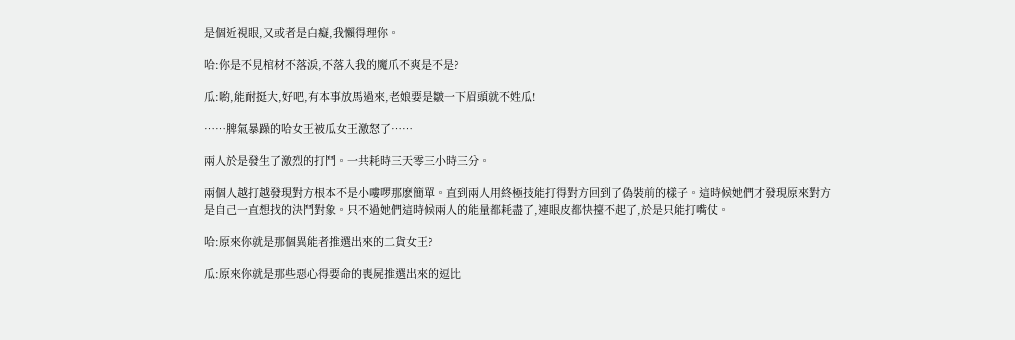是個近視眼,又或者是白癡,我懶得理你。

哈:你是不見棺材不落淚,不落入我的魔爪不爽是不是?

瓜:喲,能耐挺大,好吧,有本事放馬過來,老娘要是皺一下眉頭就不姓瓜!

……脾氣暴躁的哈女王被瓜女王激怒了……

兩人於是發生了激烈的打鬥。一共耗時三天零三小時三分。

兩個人越打越發現對方根本不是小嘍啰那麽簡單。直到兩人用終極技能打得對方回到了偽裝前的樣子。這時候她們才發現原來對方是自己一直想找的決鬥對象。只不過她們這時候兩人的能量都耗盡了,連眼皮都快擡不起了,於是只能打嘴仗。

哈:原來你就是那個異能者推選出來的二貨女王?

瓜:原來你就是那些惡心得要命的喪屍推選出來的逗比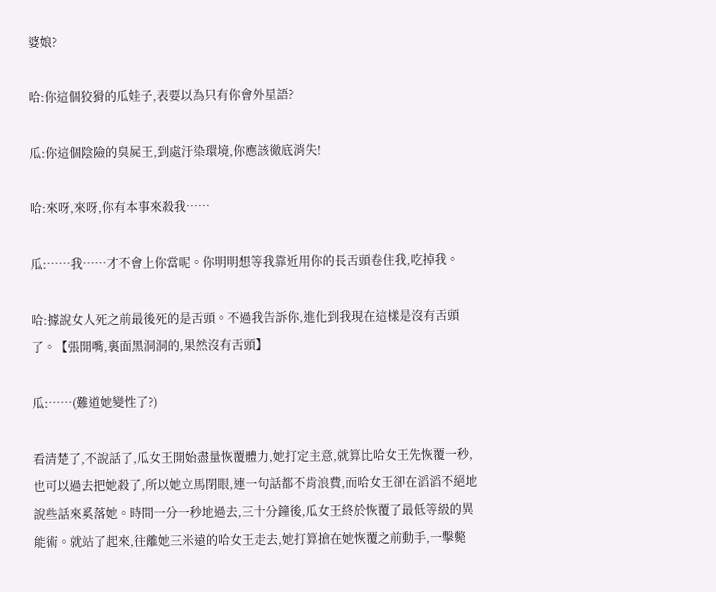婆娘?

哈:你這個狡猾的瓜娃子,表要以為只有你會外星語?

瓜:你這個陰險的臭屍王,到處汙染環境,你應該徹底消失!

哈:來呀,來呀,你有本事來殺我……

瓜:……我……才不會上你當呢。你明明想等我靠近用你的長舌頭卷住我,吃掉我。

哈:據說女人死之前最後死的是舌頭。不過我告訴你,進化到我現在這樣是沒有舌頭了。【張開嘴,裏面黑洞洞的,果然沒有舌頭】

瓜:……(難道她變性了?)

看清楚了,不說話了,瓜女王開始盡量恢覆體力,她打定主意,就算比哈女王先恢覆一秒,也可以過去把她殺了,所以她立馬閉眼,連一句話都不肯浪費,而哈女王卻在滔滔不絕地說些話來奚落她。時間一分一秒地過去,三十分鐘後,瓜女王終於恢覆了最低等級的異能術。就站了起來,往離她三米遠的哈女王走去,她打算搶在她恢覆之前動手,一擊斃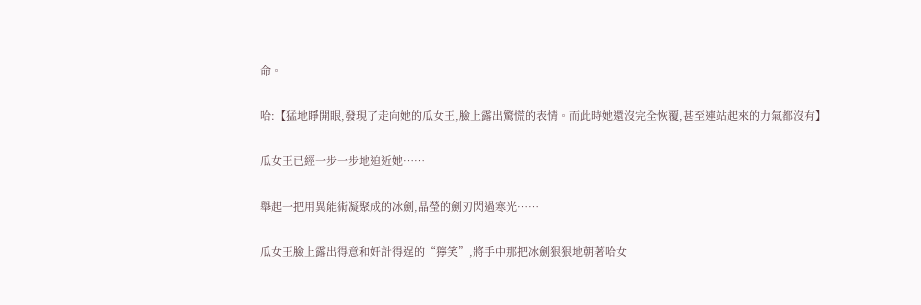命。

哈:【猛地睜開眼,發現了走向她的瓜女王,臉上露出驚慌的表情。而此時她還沒完全恢覆,甚至連站起來的力氣都沒有】

瓜女王已經一步一步地迫近她……

舉起一把用異能術凝聚成的冰劍,晶瑩的劍刃閃過寒光……

瓜女王臉上露出得意和奸計得逞的“獰笑”,將手中那把冰劍狠狠地朝著哈女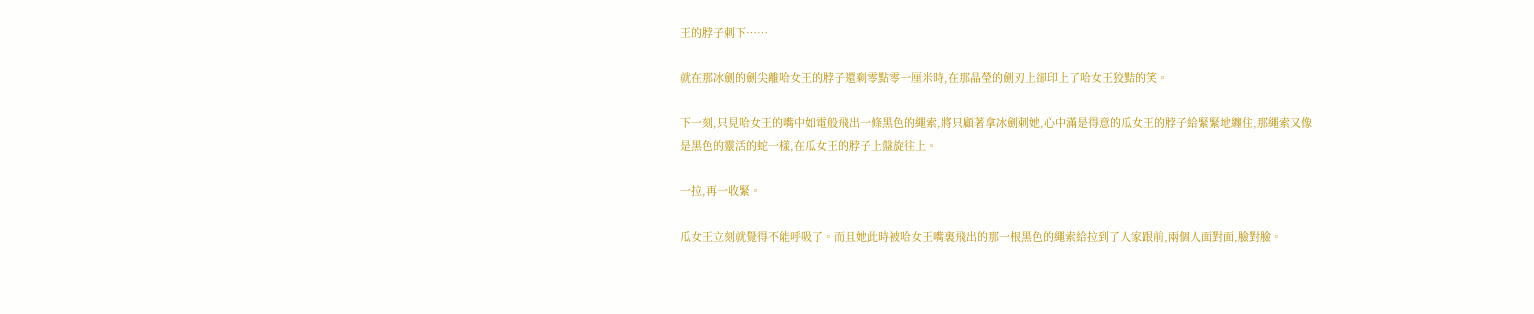王的脖子刺下……

就在那冰劍的劍尖離哈女王的脖子還剩零點零一厘米時,在那晶瑩的劍刃上卻印上了哈女王狡黠的笑。

下一刻,只見哈女王的嘴中如電般飛出一條黑色的繩索,將只顧著拿冰劍刺她,心中滿是得意的瓜女王的脖子給緊緊地纏住,那繩索又像是黑色的靈活的蛇一樣,在瓜女王的脖子上盤旋往上。

一拉,再一收緊。

瓜女王立刻就覺得不能呼吸了。而且她此時被哈女王嘴裏飛出的那一根黑色的繩索給拉到了人家跟前,兩個人面對面,臉對臉。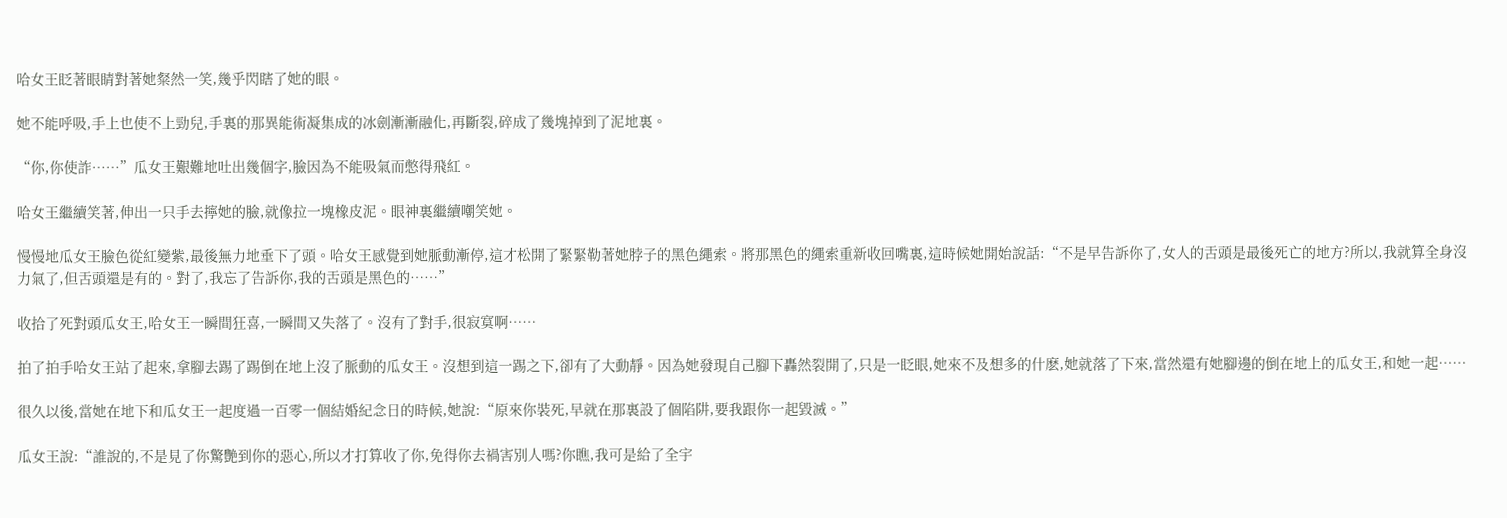哈女王眨著眼睛對著她粲然一笑,幾乎閃瞎了她的眼。

她不能呼吸,手上也使不上勁兒,手裏的那異能術凝集成的冰劍漸漸融化,再斷裂,碎成了幾塊掉到了泥地裏。

“你,你使詐……”瓜女王艱難地吐出幾個字,臉因為不能吸氣而憋得飛紅。

哈女王繼續笑著,伸出一只手去擰她的臉,就像拉一塊橡皮泥。眼神裏繼續嘲笑她。

慢慢地瓜女王臉色從紅變紫,最後無力地垂下了頭。哈女王感覺到她脈動漸停,這才松開了緊緊勒著她脖子的黑色繩索。將那黑色的繩索重新收回嘴裏,這時候她開始說話:“不是早告訴你了,女人的舌頭是最後死亡的地方?所以,我就算全身沒力氣了,但舌頭還是有的。對了,我忘了告訴你,我的舌頭是黑色的……”

收拾了死對頭瓜女王,哈女王一瞬間狂喜,一瞬間又失落了。沒有了對手,很寂寞啊……

拍了拍手哈女王站了起來,拿腳去踢了踢倒在地上沒了脈動的瓜女王。沒想到這一踢之下,卻有了大動靜。因為她發現自己腳下轟然裂開了,只是一眨眼,她來不及想多的什麽,她就落了下來,當然還有她腳邊的倒在地上的瓜女王,和她一起……

很久以後,當她在地下和瓜女王一起度過一百零一個結婚紀念日的時候,她說:“原來你裝死,早就在那裏設了個陷阱,要我跟你一起毀滅。”

瓜女王說:“誰說的,不是見了你驚艷到你的惡心,所以才打算收了你,免得你去禍害別人嗎?你瞧,我可是給了全宇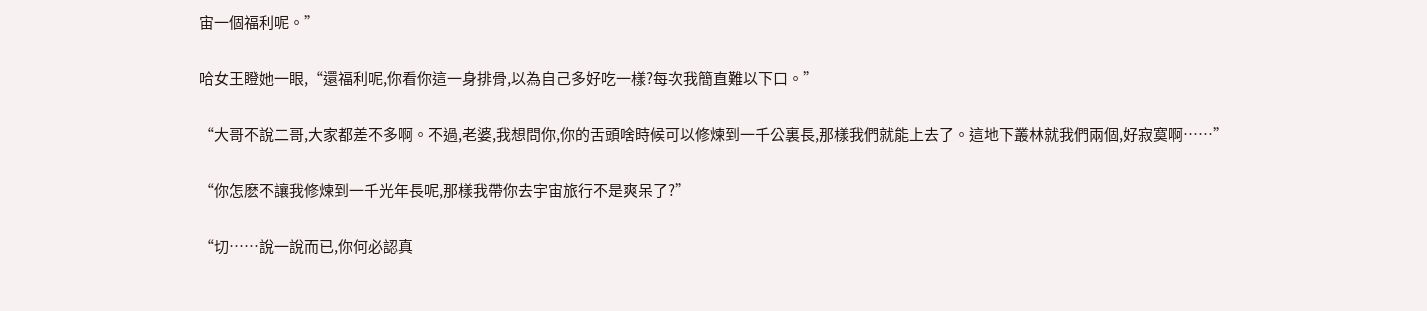宙一個福利呢。”

哈女王瞪她一眼,“還福利呢,你看你這一身排骨,以為自己多好吃一樣?每次我簡直難以下口。”

“大哥不說二哥,大家都差不多啊。不過,老婆,我想問你,你的舌頭啥時候可以修煉到一千公裏長,那樣我們就能上去了。這地下叢林就我們兩個,好寂寞啊……”

“你怎麽不讓我修煉到一千光年長呢,那樣我帶你去宇宙旅行不是爽呆了?”

“切……說一說而已,你何必認真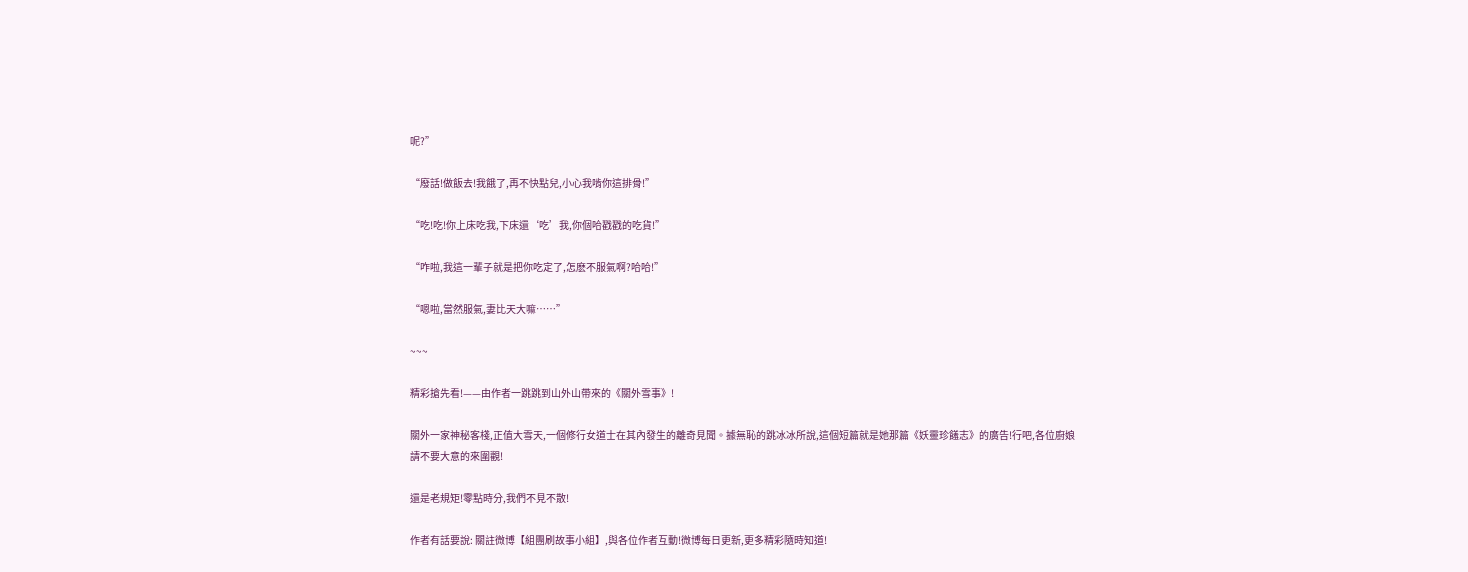呢?”

“廢話!做飯去!我餓了,再不快點兒,小心我啃你這排骨!”

“吃!吃!你上床吃我,下床還‘吃’我,你個哈戳戳的吃貨!”

“咋啦,我這一輩子就是把你吃定了,怎麽不服氣啊?哈哈!”

“嗯啦,當然服氣,妻比天大嘛……”

~~~

精彩搶先看!——由作者一跳跳到山外山帶來的《關外雪事》!

關外一家神秘客棧,正值大雪天,一個修行女道士在其內發生的離奇見聞。據無恥的跳冰冰所說,這個短篇就是她那篇《妖靈珍饈志》的廣告!行吧,各位廚娘請不要大意的來圍觀!

還是老規矩!零點時分,我們不見不散!

作者有話要說: 關註微博【組團刷故事小組】,與各位作者互動!微博每日更新,更多精彩隨時知道!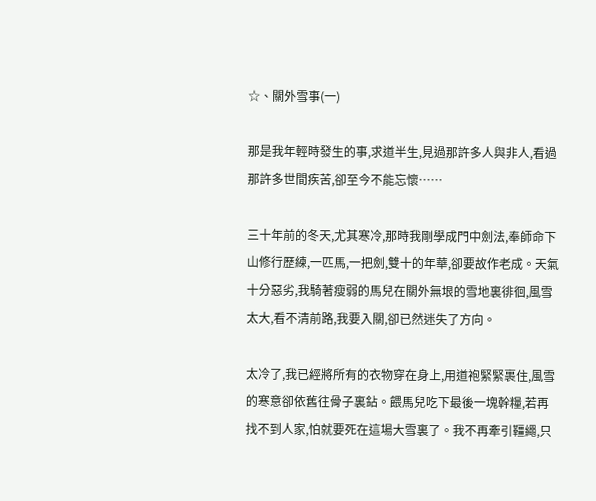☆、關外雪事(一)

那是我年輕時發生的事,求道半生,見過那許多人與非人,看過那許多世間疾苦,卻至今不能忘懷……

三十年前的冬天,尤其寒冷,那時我剛學成門中劍法,奉師命下山修行歷練,一匹馬,一把劍,雙十的年華,卻要故作老成。天氣十分惡劣,我騎著瘦弱的馬兒在關外無垠的雪地裏徘徊,風雪太大,看不清前路,我要入關,卻已然迷失了方向。

太冷了,我已經將所有的衣物穿在身上,用道袍緊緊裹住,風雪的寒意卻依舊往骨子裏鉆。餵馬兒吃下最後一塊幹糧,若再找不到人家,怕就要死在這場大雪裏了。我不再牽引韁繩,只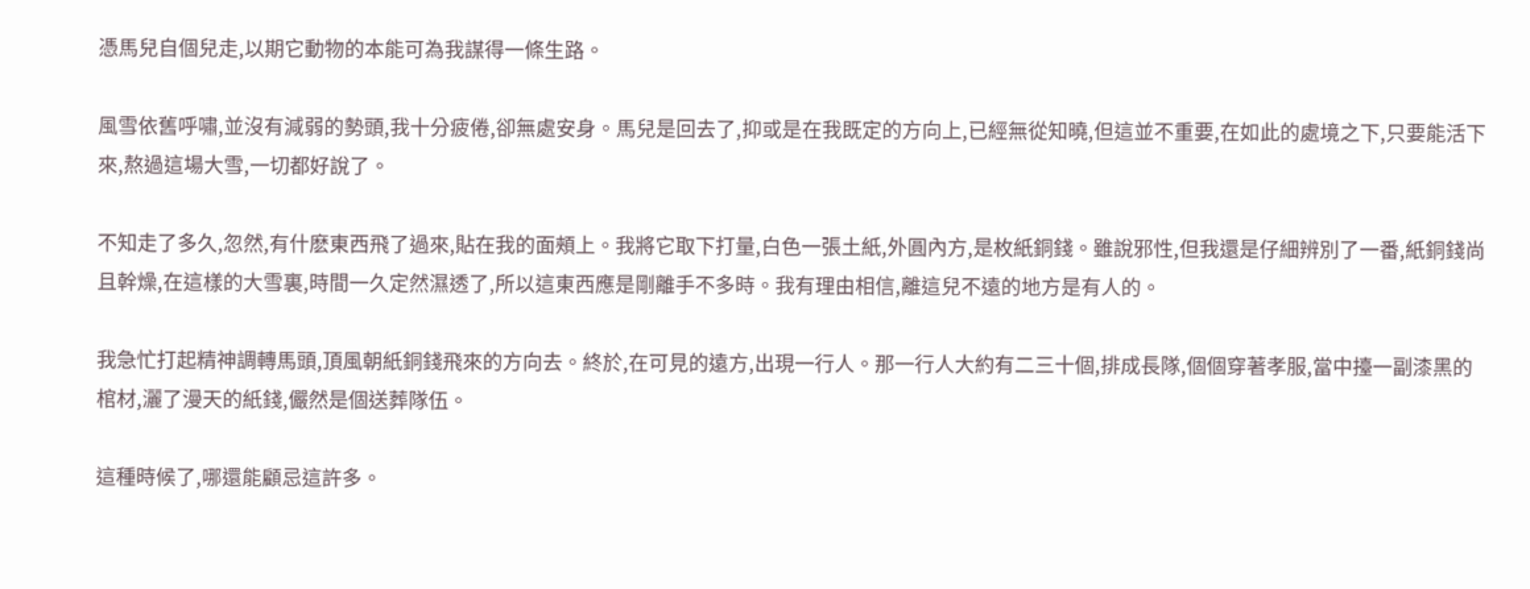憑馬兒自個兒走,以期它動物的本能可為我謀得一條生路。

風雪依舊呼嘯,並沒有減弱的勢頭,我十分疲倦,卻無處安身。馬兒是回去了,抑或是在我既定的方向上,已經無從知曉,但這並不重要,在如此的處境之下,只要能活下來,熬過這場大雪,一切都好說了。

不知走了多久,忽然,有什麽東西飛了過來,貼在我的面頰上。我將它取下打量,白色一張土紙,外圓內方,是枚紙銅錢。雖說邪性,但我還是仔細辨別了一番,紙銅錢尚且幹燥,在這樣的大雪裏,時間一久定然濕透了,所以這東西應是剛離手不多時。我有理由相信,離這兒不遠的地方是有人的。

我急忙打起精神調轉馬頭,頂風朝紙銅錢飛來的方向去。終於,在可見的遠方,出現一行人。那一行人大約有二三十個,排成長隊,個個穿著孝服,當中擡一副漆黑的棺材,灑了漫天的紙錢,儼然是個送葬隊伍。

這種時候了,哪還能顧忌這許多。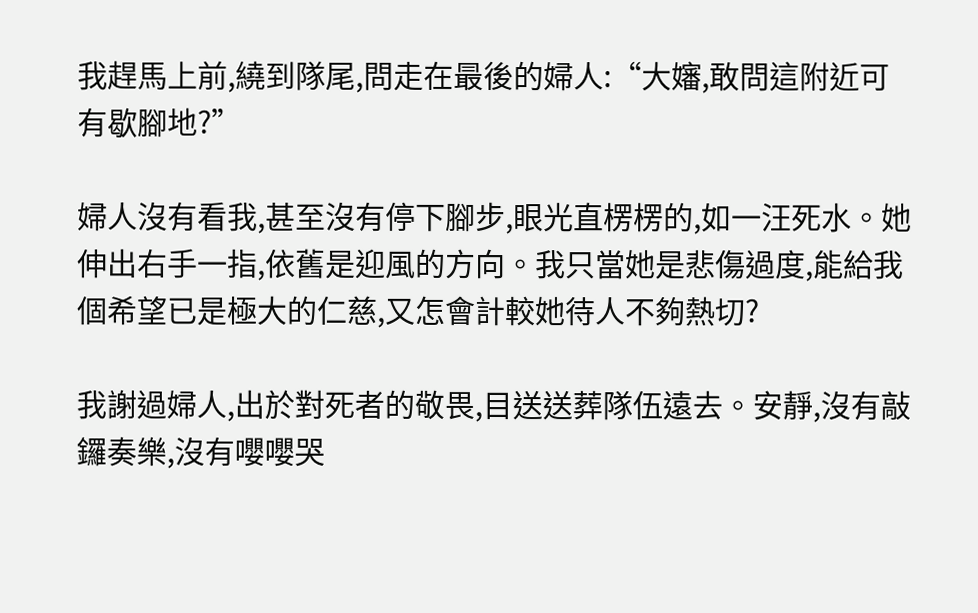我趕馬上前,繞到隊尾,問走在最後的婦人:“大嬸,敢問這附近可有歇腳地?”

婦人沒有看我,甚至沒有停下腳步,眼光直楞楞的,如一汪死水。她伸出右手一指,依舊是迎風的方向。我只當她是悲傷過度,能給我個希望已是極大的仁慈,又怎會計較她待人不夠熱切?

我謝過婦人,出於對死者的敬畏,目送送葬隊伍遠去。安靜,沒有敲鑼奏樂,沒有嚶嚶哭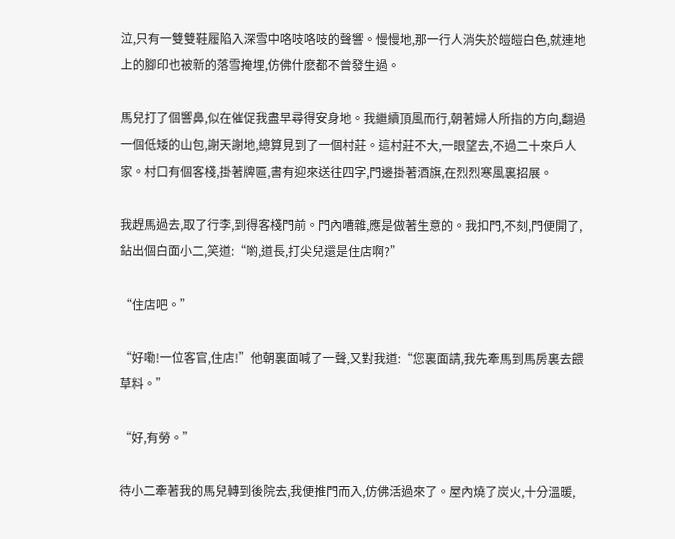泣,只有一雙雙鞋履陷入深雪中咯吱咯吱的聲響。慢慢地,那一行人消失於皚皚白色,就連地上的腳印也被新的落雪掩埋,仿佛什麽都不曾發生過。

馬兒打了個響鼻,似在催促我盡早尋得安身地。我繼續頂風而行,朝著婦人所指的方向,翻過一個低矮的山包,謝天謝地,總算見到了一個村莊。這村莊不大,一眼望去,不過二十來戶人家。村口有個客棧,掛著牌匾,書有迎來送往四字,門邊掛著酒旗,在烈烈寒風裏招展。

我趕馬過去,取了行李,到得客棧門前。門內嘈雜,應是做著生意的。我扣門,不刻,門便開了,鉆出個白面小二,笑道:“喲,道長,打尖兒還是住店啊?”

“住店吧。”

“好嘞!一位客官,住店!”他朝裏面喊了一聲,又對我道:“您裏面請,我先牽馬到馬房裏去餵草料。”

“好,有勞。”

待小二牽著我的馬兒轉到後院去,我便推門而入,仿佛活過來了。屋內燒了炭火,十分溫暖,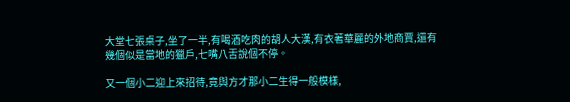大堂七張桌子,坐了一半,有喝酒吃肉的胡人大漢,有衣著華麗的外地商賈,還有幾個似是當地的獵戶,七嘴八舌說個不停。

又一個小二迎上來招待,竟與方才那小二生得一般模樣,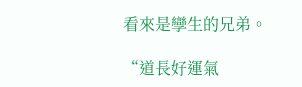看來是孿生的兄弟。

“道長好運氣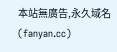本站無廣告,永久域名(fanyan.cc)